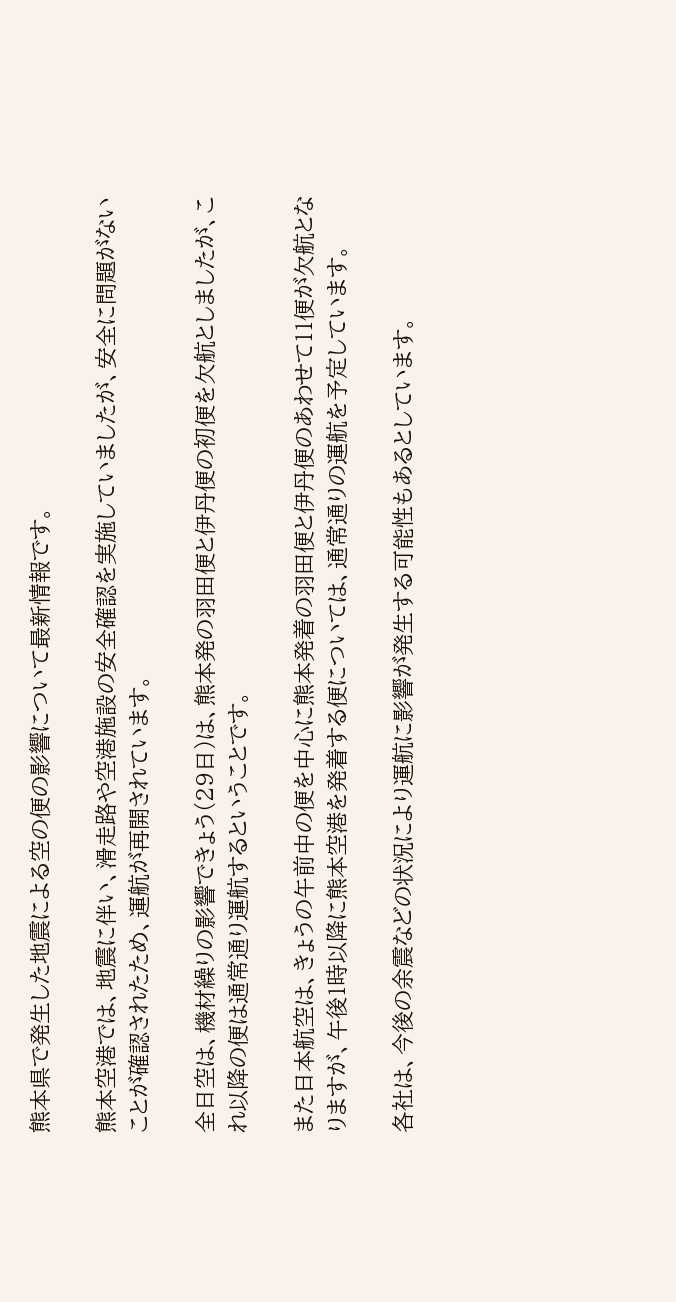熊本県で発生した地震による空の便の影響について最新情報です。

熊本空港では、地震に伴い、滑走路や空港施設の安全確認を実施していましたが、安全に問題がないことが確認されたため、運航が再開されています。

全日空は、機材繰りの影響できょう(29日)は、熊本発の羽田便と伊丹便の初便を欠航としましたが、これ以降の便は通常通り運航するということです。

また日本航空は、きょうの午前中の便を中心に熊本発着の羽田便と伊丹便のあわせて11便が欠航となりますが、午後1時以降に熊本空港を発着する便については、通常通りの運航を予定しています。

各社は、今後の余震などの状況により運航に影響が発生する可能性もあるとしています。